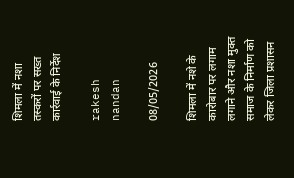शिमला में नशा तस्करों पर सख्त कार्रवाई के निर्देश

rakesh nandan

08/05/2026

शिमला में नशे के कारोबार पर लगाम लगाने और नशा मुक्त समाज के निर्माण को लेकर जिला प्रशासन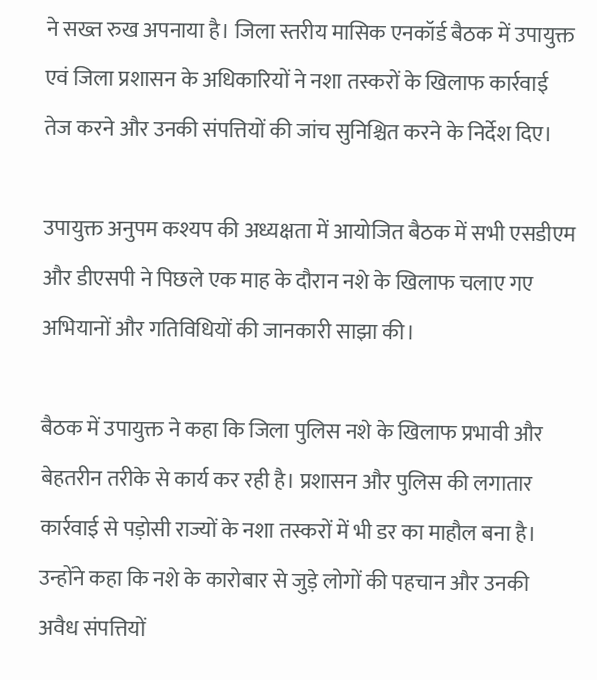ने सख्त रुख अपनाया है। जिला स्तरीय मासिक एनकॉर्ड बैठक में उपायुक्त एवं जिला प्रशासन के अधिकारियों ने नशा तस्करों के खिलाफ कार्रवाई तेज करने और उनकी संपत्तियों की जांच सुनिश्चित करने के निर्देश दिए।

उपायुक्त अनुपम कश्यप की अध्यक्षता में आयोजित बैठक में सभी एसडीएम और डीएसपी ने पिछले एक माह के दौरान नशे के खिलाफ चलाए गए अभियानों और गतिविधियों की जानकारी साझा की।

बैठक में उपायुक्त ने कहा कि जिला पुलिस नशे के खिलाफ प्रभावी और बेहतरीन तरीके से कार्य कर रही है। प्रशासन और पुलिस की लगातार कार्रवाई से पड़ोसी राज्यों के नशा तस्करों में भी डर का माहौल बना है। उन्होंने कहा कि नशे के कारोबार से जुड़े लोगों की पहचान और उनकी अवैध संपत्तियों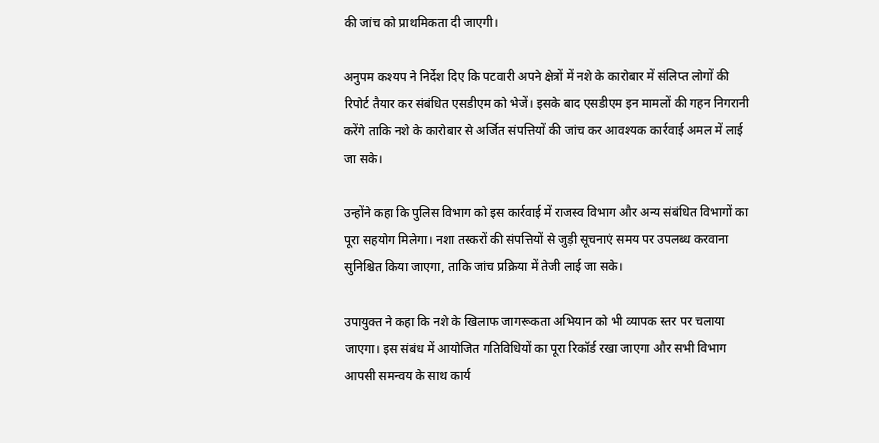की जांच को प्राथमिकता दी जाएगी।

अनुपम कश्यप ने निर्देश दिए कि पटवारी अपने क्षेत्रों में नशे के कारोबार में संलिप्त लोगों की रिपोर्ट तैयार कर संबंधित एसडीएम को भेजें। इसके बाद एसडीएम इन मामलों की गहन निगरानी करेंगे ताकि नशे के कारोबार से अर्जित संपत्तियों की जांच कर आवश्यक कार्रवाई अमल में लाई जा सके।

उन्होंने कहा कि पुलिस विभाग को इस कार्रवाई में राजस्व विभाग और अन्य संबंधित विभागों का पूरा सहयोग मिलेगा। नशा तस्करों की संपत्तियों से जुड़ी सूचनाएं समय पर उपलब्ध करवाना सुनिश्चित किया जाएगा, ताकि जांच प्रक्रिया में तेजी लाई जा सके।

उपायुक्त ने कहा कि नशे के खिलाफ जागरूकता अभियान को भी व्यापक स्तर पर चलाया जाएगा। इस संबंध में आयोजित गतिविधियों का पूरा रिकॉर्ड रखा जाएगा और सभी विभाग आपसी समन्वय के साथ कार्य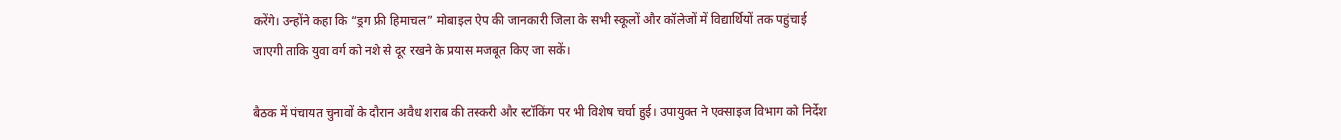करेंगे। उन्होंने कहा कि “ड्रग फ्री हिमाचल” मोबाइल ऐप की जानकारी जिला के सभी स्कूलों और कॉलेजों में विद्यार्थियों तक पहुंचाई जाएगी ताकि युवा वर्ग को नशे से दूर रखने के प्रयास मजबूत किए जा सकें।

बैठक में पंचायत चुनावों के दौरान अवैध शराब की तस्करी और स्टॉकिंग पर भी विशेष चर्चा हुई। उपायुक्त ने एक्साइज विभाग को निर्देश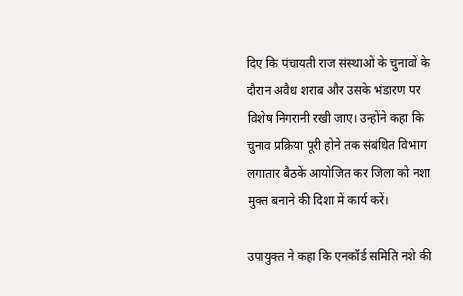दिए कि पंचायती राज संस्थाओं के चुनावों के दौरान अवैध शराब और उसके भंडारण पर विशेष निगरानी रखी जाए। उन्होंने कहा कि चुनाव प्रक्रिया पूरी होने तक संबंधित विभाग लगातार बैठकें आयोजित कर जिला को नशा मुक्त बनाने की दिशा में कार्य करें।

उपायुक्त ने कहा कि एनकॉर्ड समिति नशे की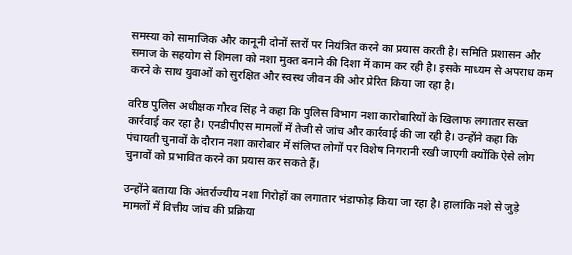समस्या को सामाजिक और कानूनी दोनों स्तरों पर नियंत्रित करने का प्रयास करती है। समिति प्रशासन और समाज के सहयोग से शिमला को नशा मुक्त बनाने की दिशा में काम कर रही है। इसके माध्यम से अपराध कम करने के साथ युवाओं को सुरक्षित और स्वस्थ जीवन की ओर प्रेरित किया जा रहा है।

वरिष्ठ पुलिस अधीक्षक गौरव सिंह ने कहा कि पुलिस विभाग नशा कारोबारियों के खिलाफ लगातार सख्त कार्रवाई कर रहा है। एनडीपीएस मामलों में तेजी से जांच और कार्रवाई की जा रही है। उन्होंने कहा कि पंचायती चुनावों के दौरान नशा कारोबार में संलिप्त लोगों पर विशेष निगरानी रखी जाएगी क्योंकि ऐसे लोग चुनावों को प्रभावित करने का प्रयास कर सकते हैं।

उन्होंने बताया कि अंतर्राज्यीय नशा गिरोहों का लगातार भंडाफोड़ किया जा रहा है। हालांकि नशे से जुड़े मामलों में वित्तीय जांच की प्रक्रिया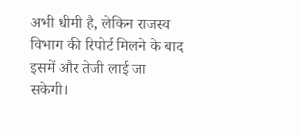अभी धीमी है, लेकिन राजस्व विभाग की रिपोर्ट मिलने के बाद इसमें और तेजी लाई जा सकेगी।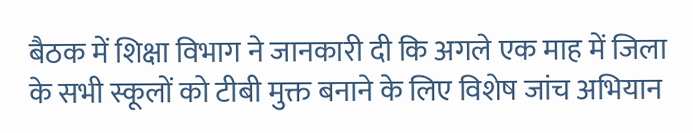बैठक में शिक्षा विभाग ने जानकारी दी कि अगले एक माह में जिला के सभी स्कूलों को टीबी मुक्त बनाने के लिए विशेष जांच अभियान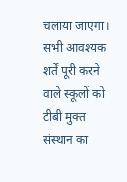चलाया जाएगा। सभी आवश्यक शर्तें पूरी करने वाले स्कूलों को टीबी मुक्त संस्थान का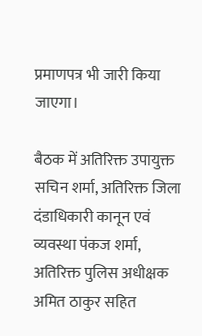प्रमाणपत्र भी जारी किया जाएगा।

बैठक में अतिरिक्त उपायुक्त सचिन शर्मा, अतिरिक्त जिला दंडाधिकारी कानून एवं व्यवस्था पंकज शर्मा, अतिरिक्त पुलिस अधीक्षक अमित ठाकुर सहित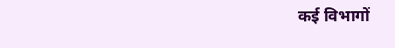कई विभागों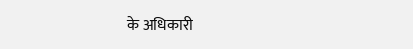के अधिकारी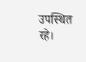उपस्थित रहे।